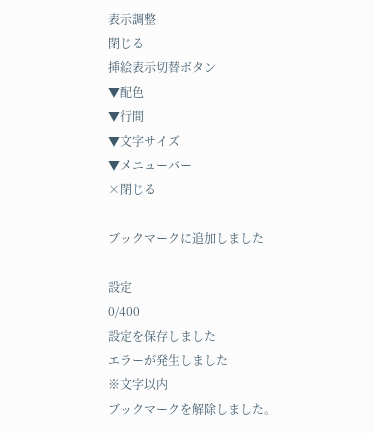表示調整
閉じる
挿絵表示切替ボタン
▼配色
▼行間
▼文字サイズ
▼メニューバー
×閉じる

ブックマークに追加しました

設定
0/400
設定を保存しました
エラーが発生しました
※文字以内
ブックマークを解除しました。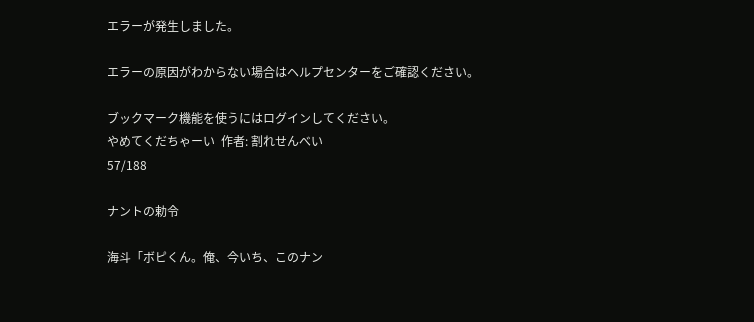エラーが発生しました。

エラーの原因がわからない場合はヘルプセンターをご確認ください。

ブックマーク機能を使うにはログインしてください。
やめてくだちゃーい  作者: 割れせんべい
57/188

ナントの勅令

海斗「ボピくん。俺、今いち、このナン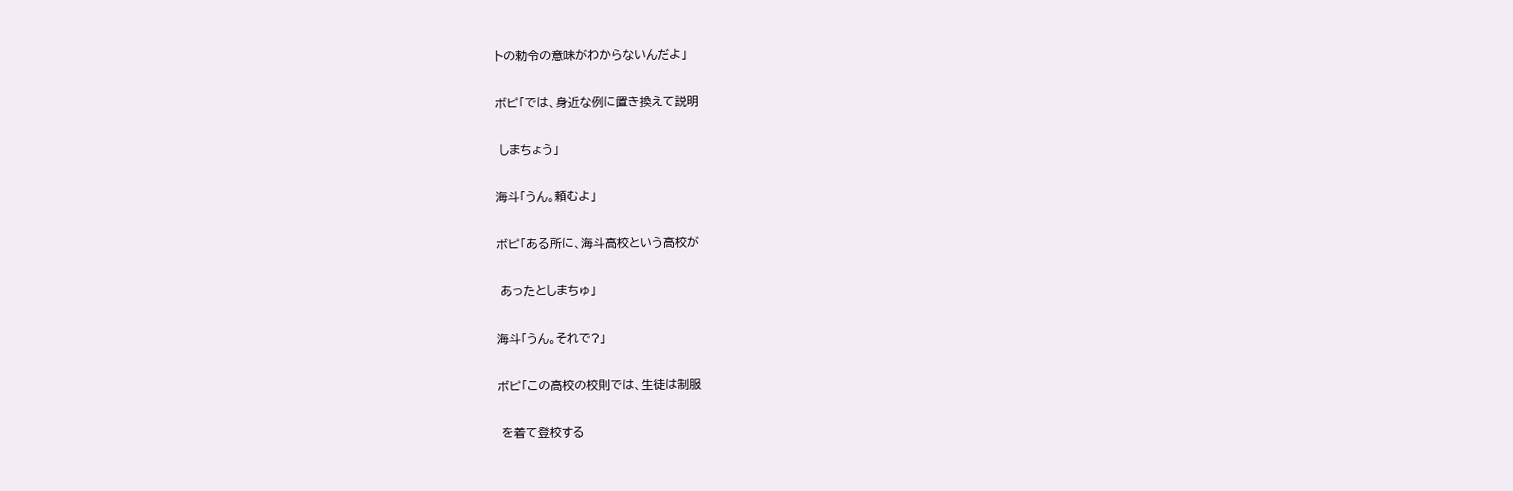トの勅令の意味がわからないんだよ」

ボピ「では、身近な例に置き換えて説明

 しまちょう」

海斗「うん。頼むよ」

ボピ「ある所に、海斗高校という高校が

 あったとしまちゅ」

海斗「うん。それで?」

ボピ「この高校の校則では、生徒は制服

 を着て登校する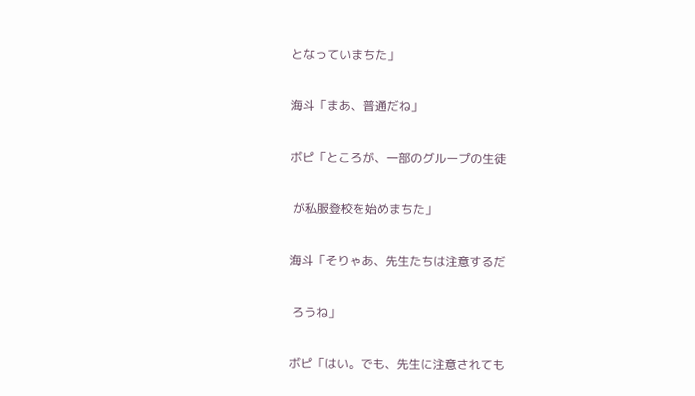となっていまちた」

海斗「まあ、普通だね」

ボピ「ところが、一部のグループの生徒

 が私服登校を始めまちた」

海斗「そりゃあ、先生たちは注意するだ

 ろうね」

ボピ「はい。でも、先生に注意されても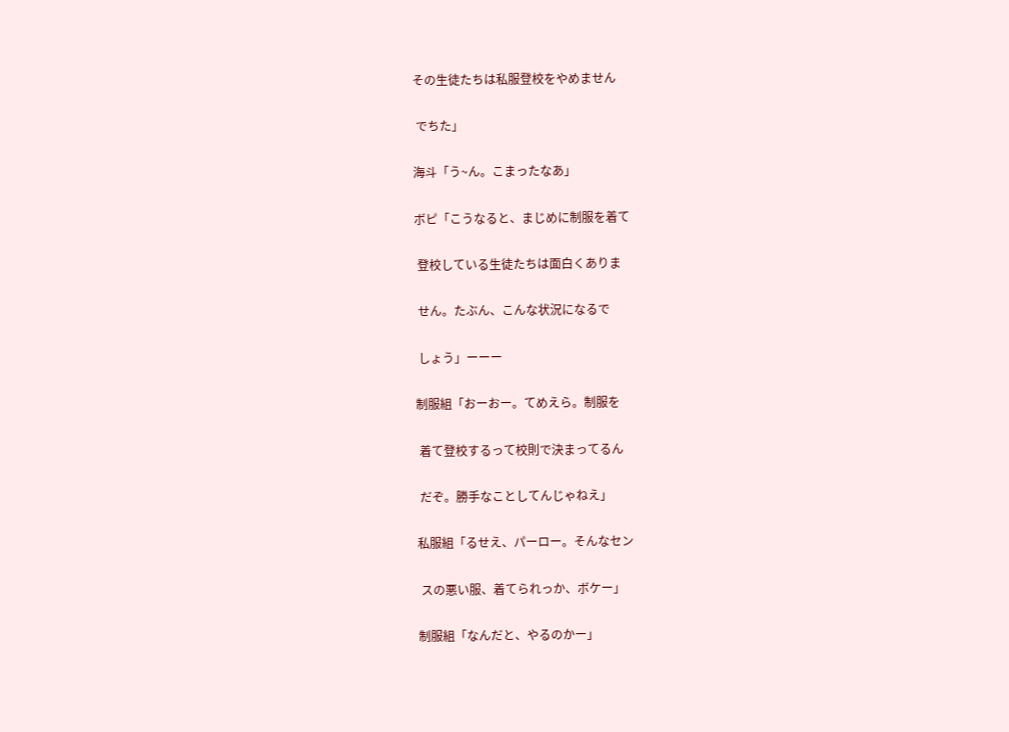その生徒たちは私服登校をやめません

 でちた」

海斗「う~ん。こまったなあ」

ボピ「こうなると、まじめに制服を着て

 登校している生徒たちは面白くありま

 せん。たぶん、こんな状況になるで

 しょう」ーーー

制服組「おーおー。てめえら。制服を

 着て登校するって校則で決まってるん

 だぞ。勝手なことしてんじゃねえ」

私服組「るせえ、パーロー。そんなセン

 スの悪い服、着てられっか、ボケー」

制服組「なんだと、やるのかー」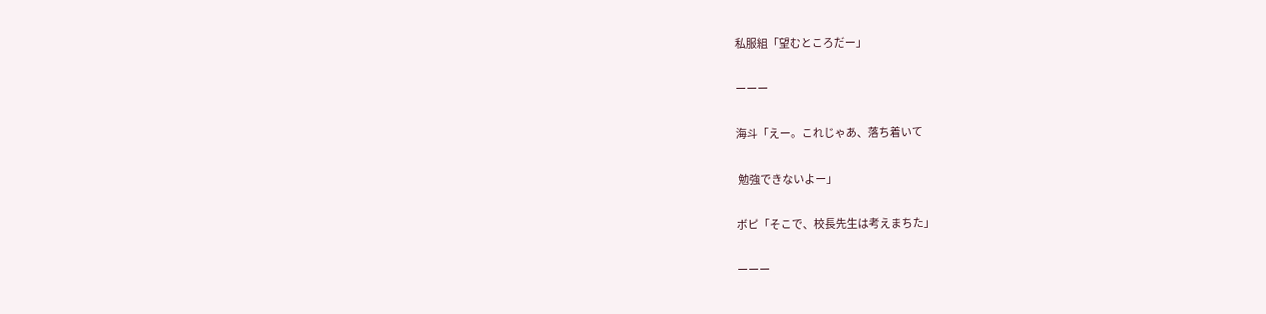私服組「望むところだー」

ーーー

海斗「えー。これじゃあ、落ち着いて

 勉強できないよー」

ボピ「そこで、校長先生は考えまちた」

ーーー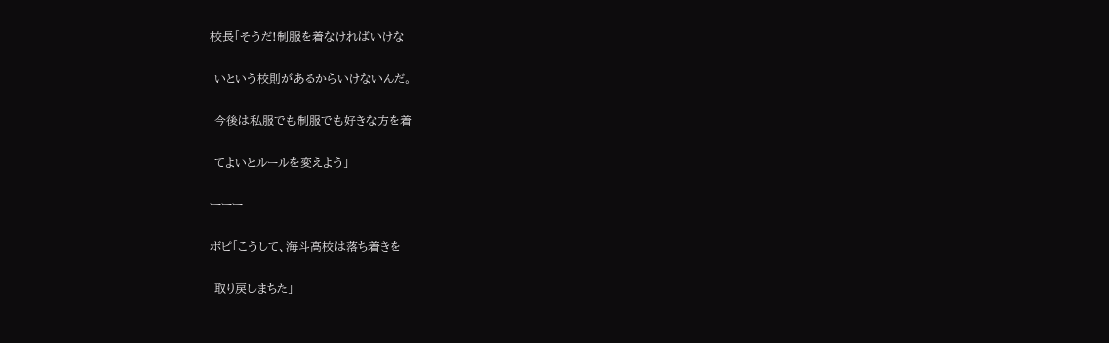校長「そうだ!制服を着なければいけな

 いという校則があるからいけないんだ。

 今後は私服でも制服でも好きな方を着

 てよいとルールを変えよう」

ーーー

ボピ「こうして、海斗高校は落ち着きを

 取り戻しまちた」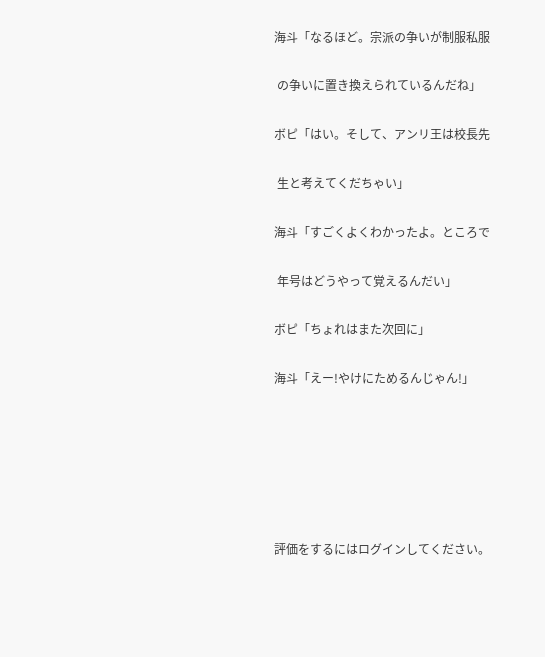海斗「なるほど。宗派の争いが制服私服

 の争いに置き換えられているんだね」

ボピ「はい。そして、アンリ王は校長先

 生と考えてくだちゃい」

海斗「すごくよくわかったよ。ところで

 年号はどうやって覚えるんだい」

ボピ「ちょれはまた次回に」

海斗「えー!やけにためるんじゃん!」






評価をするにはログインしてください。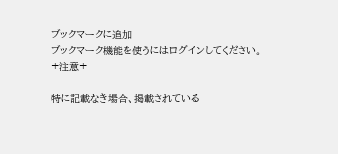ブックマークに追加
ブックマーク機能を使うにはログインしてください。
+注意+

特に記載なき場合、掲載されている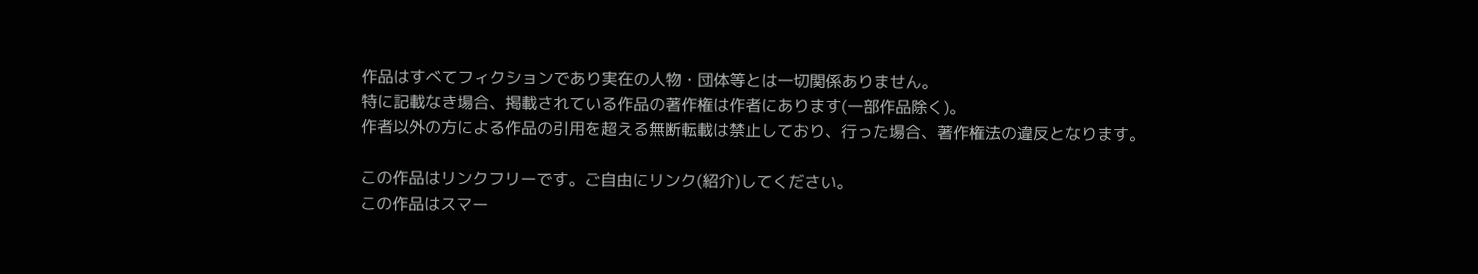作品はすべてフィクションであり実在の人物・団体等とは一切関係ありません。
特に記載なき場合、掲載されている作品の著作権は作者にあります(一部作品除く)。
作者以外の方による作品の引用を超える無断転載は禁止しており、行った場合、著作権法の違反となります。

この作品はリンクフリーです。ご自由にリンク(紹介)してください。
この作品はスマー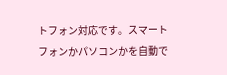トフォン対応です。スマートフォンかパソコンかを自動で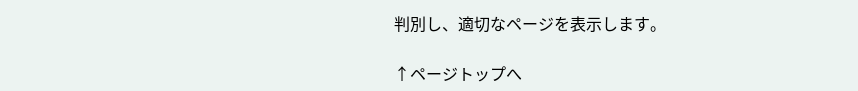判別し、適切なページを表示します。

↑ページトップへ